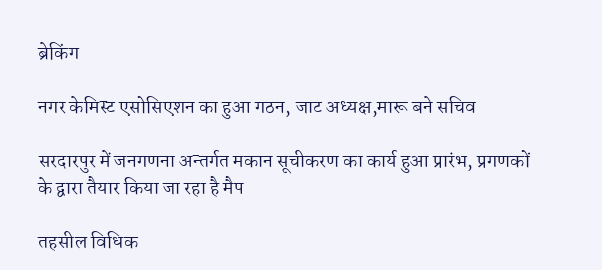ब्रेकिंग

नगर केमिस्ट एसोसिएशन का हुआ गठन, जाट अध्यक्ष,मारू बने सचिव

सरदारपुर में जनगणना अन्तर्गत मकान सूचीकरण का कार्य हुआ प्रारंभ, प्रगणकों के द्वारा तैयार किया जा रहा है मैप

तहसील विधिक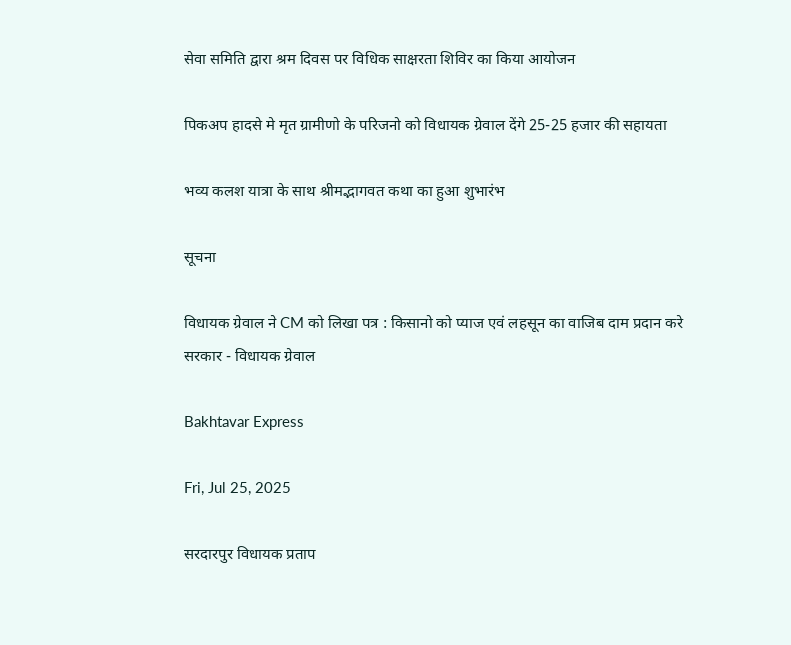सेवा समिति द्वारा श्रम दिवस पर विधिक साक्षरता शिविर का किया आयोजन

पिकअप हादसे मे मृत ग्रामीणो के परिजनो को विधायक ग्रेवाल देंगे 25-25 हजार की सहायता

भव्य कलश यात्रा के साथ श्रीमद्भागवत कथा का हुआ शुभारंभ

सूचना

विधायक ग्रेवाल ने CM को लिखा पत्र : किसानो को प्याज एवं लहसून का वाजिब दाम प्रदान करे सरकार - विधायक ग्रेवाल

Bakhtavar Express

Fri, Jul 25, 2025

सरदारपुर विधायक प्रताप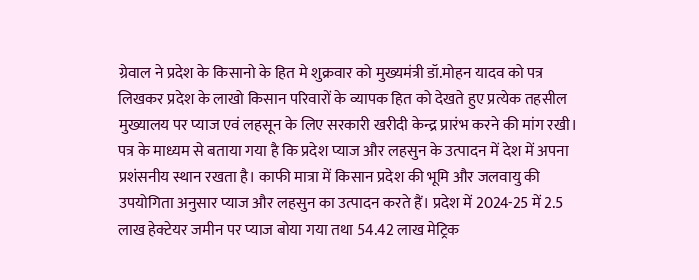ग्रेवाल ने प्रदेश के किसानो के हित मे शुक्रवार को मुख्यमंत्री डॉ.मोहन यादव को पत्र लिखकर प्रदेश के लाखो किसान परिवारों के व्यापक हित को देखते हुए प्रत्येक तहसील मुख्यालय पर प्याज एवं लहसून के लिए सरकारी खरीदी केन्द्र प्रारंभ करने की मांग रखी। पत्र के माध्यम से बताया गया है कि प्रदेश प्याज और लहसुन के उत्पादन में देश में अपना प्रशंसनीय स्थान रखता है। काफी मात्रा में किसान प्रदेश की भूमि और जलवायु की उपयोगिता अनुसार प्याज और लहसुन का उत्पादन करते हैं। प्रदेश में 2024-25 में 2.5 लाख हेक्टेयर जमीन पर प्याज बोया गया तथा 54.42 लाख मेट्रिक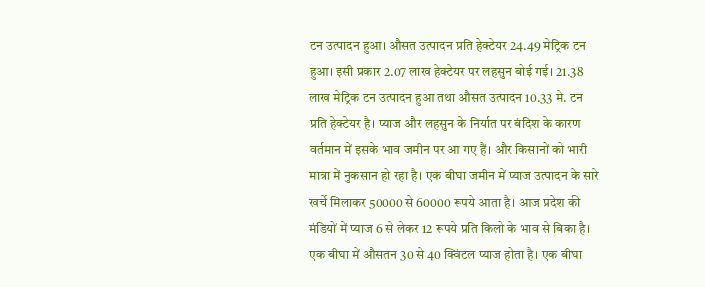टन उत्पादन हुआ। औसत उत्पादन प्रति हेक्टेयर 24.49 मेट्रिक टन हुआ। इसी प्रकार 2.07 लाख हेक्टेयर पर लहसुन बोई गई। 21.38 लाख मेट्रिक टन उत्पादन हुआ तथा औसत उत्पादन 10.33 मे. टन प्रति हेक्टेयर है। प्याज और लहसुन के निर्यात पर बंदिश के कारण वर्तमान में इसके भाव जमीन पर आ गए हैं। और किसानों को भारी मात्रा में नुकसान हो रहा है। एक बीघा जमीन में प्याज उत्पादन के सारे खर्चे मिलाकर 50000 से 60000 रूपये आता है। आज प्रदेश की मंडियों में प्याज 6 से लेकर 12 रूपये प्रति किलो के भाव से बिका है। एक बीघा में औसतन 30 से 40 क्विंटल प्याज होता है। एक बीघा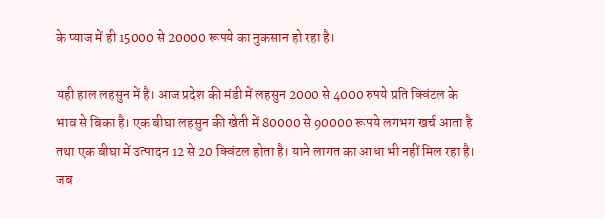के प्याज में ही 15000 से 20000 रूपये का नुकसान हो रहा है।

यही हाल लहसुन में है। आज प्रदेश की मंडी में लहसुन 2000 से 4000 रुपये प्रति क्विंटल के भाव से बिका है। एक बीघा लहसुन की खेती में 80000 से 90000 रूपये लगभग खर्च आता है तथा एक बीघा में उत्पादन 12 से 20 क्विंटल होता है। याने लागत का आधा भी नहीं मिल रहा है। जब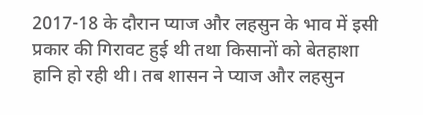2017-18 के दौरान प्याज और लहसुन के भाव में इसी प्रकार की गिरावट हुई थी तथा किसानों को बेतहाशा‌ हानि हो रही थी। तब शासन ने प्याज और लहसुन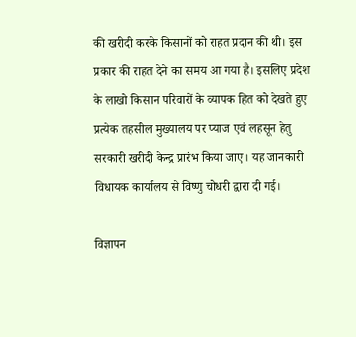की खरीदी करके किसानों को राहत प्रदान की थी। इस प्रकार की राहत देने का समय आ गया है। इसलिए प्रदेश के लाखो किसान परिवारों के व्यापक हित को देखते हुए प्रत्येक तहसील मुख्यालय पर प्याज एवं लहसून हेतु सरकारी खरीदी केन्द्र प्रारंभ किया जाए। यह जानकारी विधायक कार्यालय से विष्णु चोधरी द्वारा दी गई।

विज्ञापन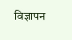विज्ञापन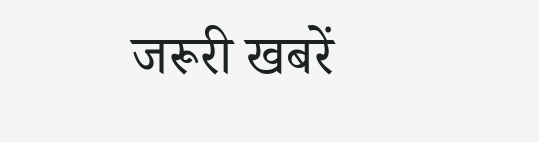जरूरी खबरें